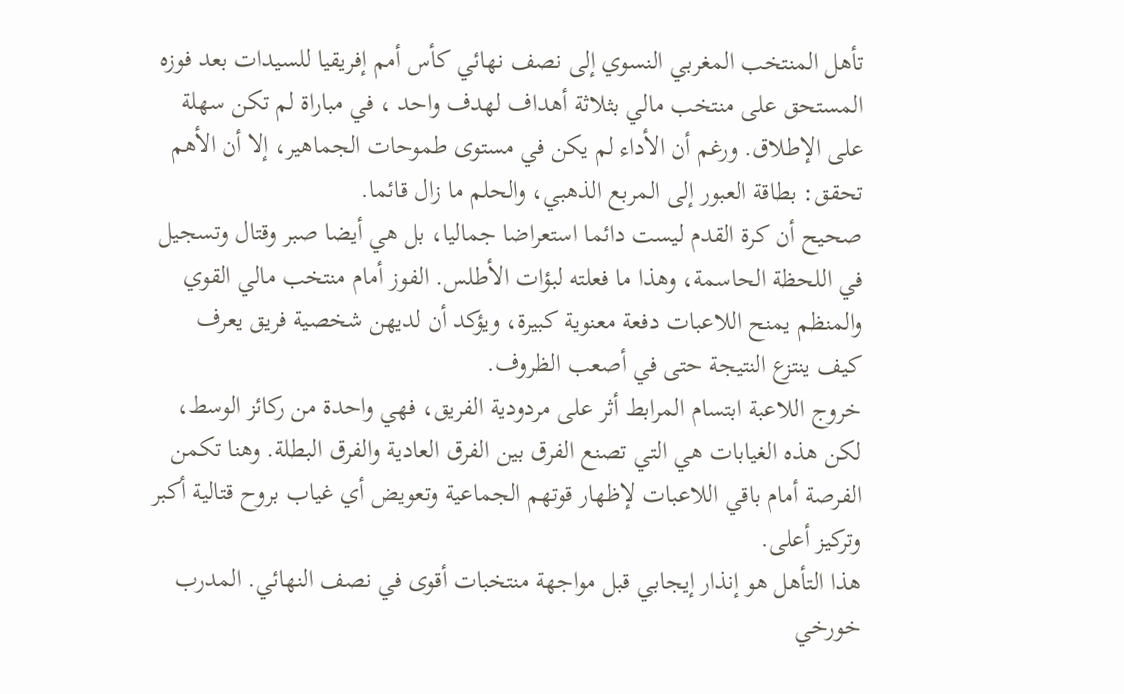تأهل المنتخب المغربي النسوي إلى نصف نهائي كأس أمم إفريقيا للسيدات بعد فوزه المستحق على منتخب مالي بثلاثة أهداف لهدف واحد ، في مباراة لم تكن سهلة على الإطلاق. ورغم أن الأداء لم يكن في مستوى طموحات الجماهير، إلا أن الأهم تحقق: بطاقة العبور إلى المربع الذهبي، والحلم ما زال قائما.
صحيح أن كرة القدم ليست دائما استعراضا جماليا، بل هي أيضا صبر وقتال وتسجيل في اللحظة الحاسمة، وهذا ما فعلته لبؤات الأطلس. الفوز أمام منتخب مالي القوي والمنظم يمنح اللاعبات دفعة معنوية كبيرة، ويؤكد أن لديهن شخصية فريق يعرف كيف ينتزع النتيجة حتى في أصعب الظروف.
خروج اللاعبة ابتسام المرابط أثر على مردودية الفريق، فهي واحدة من ركائز الوسط، لكن هذه الغيابات هي التي تصنع الفرق بين الفرق العادية والفرق البطلة. وهنا تكمن الفرصة أمام باقي اللاعبات لإظهار قوتهم الجماعية وتعويض أي غياب بروح قتالية أكبر وتركيز أعلى.
هذا التأهل هو إنذار إيجابي قبل مواجهة منتخبات أقوى في نصف النهائي. المدرب خورخي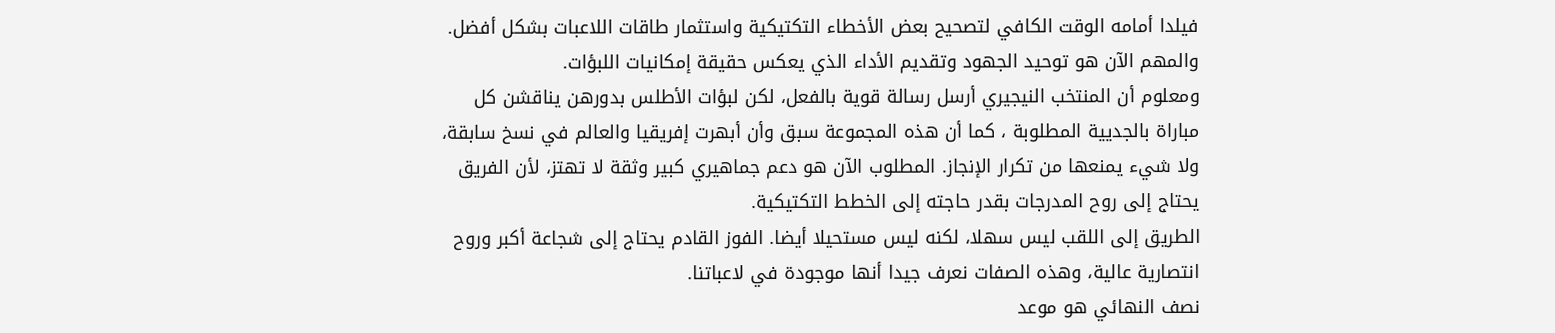فيلدا أمامه الوقت الكافي لتصحيح بعض الأخطاء التكتيكية واستثمار طاقات اللاعبات بشكل أفضل. والمهم الآن هو توحيد الجهود وتقديم الأداء الذي يعكس حقيقة إمكانيات اللبؤات.
ومعلوم أن المنتخب النيجيري أرسل رسالة قوية بالفعل، لكن لبؤات الأطلس بدورهن يناقشن كل مباراة بالجديية المطلوبة ، كما أن هذه المجموعة سبق وأن أبهرت إفريقيا والعالم في نسخ سابقة، ولا شيء يمنعها من تكرار الإنجاز. المطلوب الآن هو دعم جماهيري كبير وثقة لا تهتز، لأن الفريق يحتاج إلى روح المدرجات بقدر حاجته إلى الخطط التكتيكية.
الطريق إلى اللقب ليس سهلا، لكنه ليس مستحيلا أيضا. الفوز القادم يحتاج إلى شجاعة أكبر وروح انتصارية عالية، وهذه الصفات نعرف جيدا أنها موجودة في لاعباتنا.
نصف النهائي هو موعد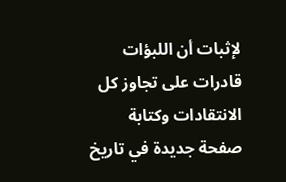لإثبات أن اللبؤات قادرات على تجاوز كل الانتقادات وكتابة صفحة جديدة في تاريخ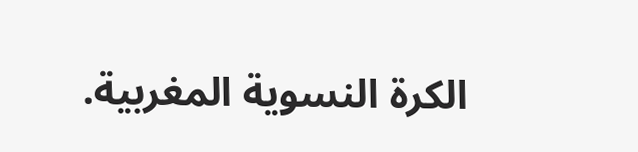الكرة النسوية المغربية.